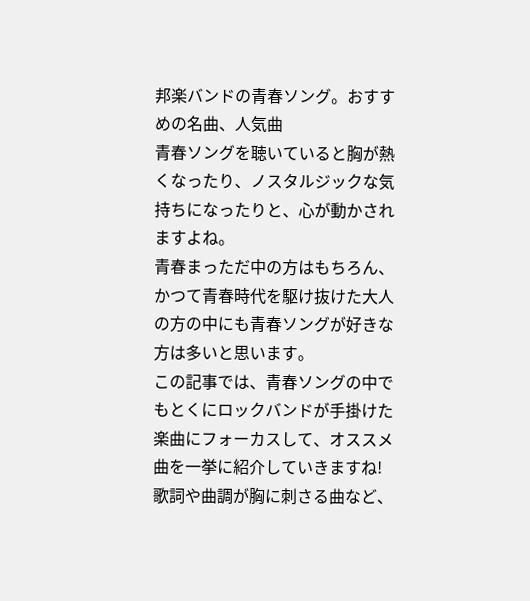邦楽バンドの青春ソング。おすすめの名曲、人気曲
青春ソングを聴いていると胸が熱くなったり、ノスタルジックな気持ちになったりと、心が動かされますよね。
青春まっただ中の方はもちろん、かつて青春時代を駆け抜けた大人の方の中にも青春ソングが好きな方は多いと思います。
この記事では、青春ソングの中でもとくにロックバンドが手掛けた楽曲にフォーカスして、オススメ曲を一挙に紹介していきますね!
歌詞や曲調が胸に刺さる曲など、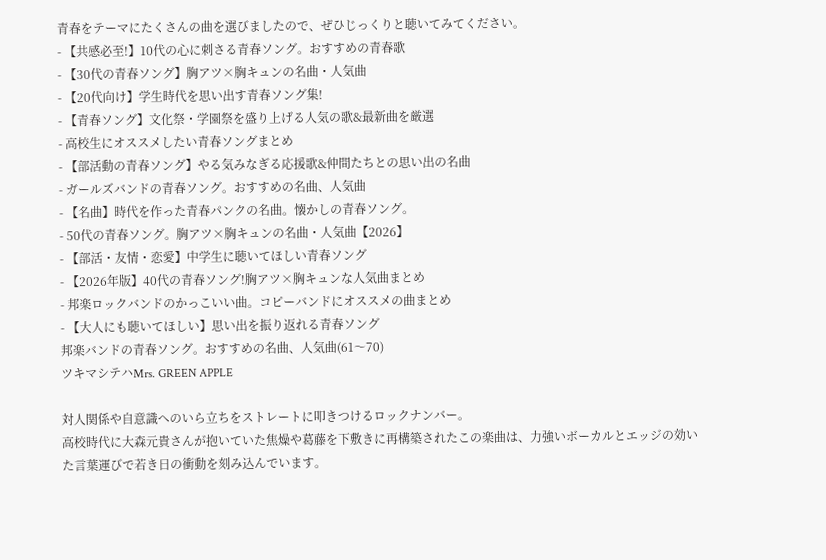青春をテーマにたくさんの曲を選びましたので、ぜひじっくりと聴いてみてください。
- 【共感必至!】10代の心に刺さる青春ソング。おすすめの青春歌
- 【30代の青春ソング】胸アツ×胸キュンの名曲・人気曲
- 【20代向け】学生時代を思い出す青春ソング集!
- 【青春ソング】文化祭・学園祭を盛り上げる人気の歌&最新曲を厳選
- 高校生にオススメしたい青春ソングまとめ
- 【部活動の青春ソング】やる気みなぎる応援歌&仲間たちとの思い出の名曲
- ガールズバンドの青春ソング。おすすめの名曲、人気曲
- 【名曲】時代を作った青春パンクの名曲。懐かしの青春ソング。
- 50代の青春ソング。胸アツ×胸キュンの名曲・人気曲【2026】
- 【部活・友情・恋愛】中学生に聴いてほしい青春ソング
- 【2026年版】40代の青春ソング!胸アツ×胸キュンな人気曲まとめ
- 邦楽ロックバンドのかっこいい曲。コピーバンドにオススメの曲まとめ
- 【大人にも聴いてほしい】思い出を振り返れる青春ソング
邦楽バンドの青春ソング。おすすめの名曲、人気曲(61〜70)
ツキマシテハMrs. GREEN APPLE

対人関係や自意識へのいら立ちをストレートに叩きつけるロックナンバー。
高校時代に大森元貴さんが抱いていた焦燥や葛藤を下敷きに再構築されたこの楽曲は、力強いボーカルとエッジの効いた言葉運びで若き日の衝動を刻み込んでいます。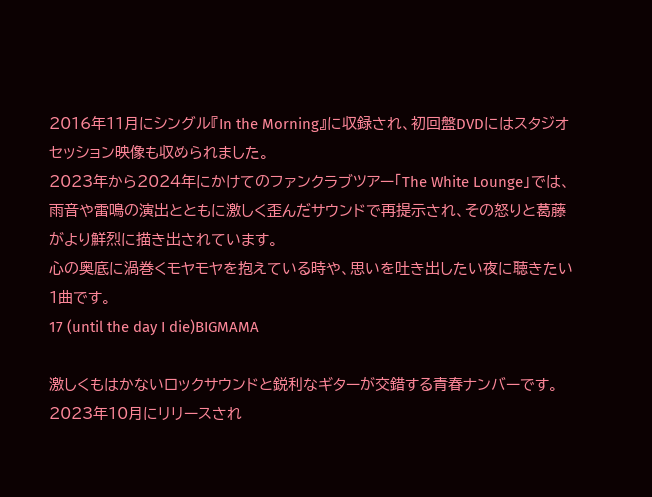2016年11月にシングル『In the Morning』に収録され、初回盤DVDにはスタジオセッション映像も収められました。
2023年から2024年にかけてのファンクラブツアー「The White Lounge」では、雨音や雷鳴の演出とともに激しく歪んだサウンドで再提示され、その怒りと葛藤がより鮮烈に描き出されています。
心の奥底に渦巻くモヤモヤを抱えている時や、思いを吐き出したい夜に聴きたい1曲です。
17 (until the day I die)BIGMAMA

激しくもはかないロックサウンドと鋭利なギターが交錯する青春ナンバーです。
2023年10月にリリースされ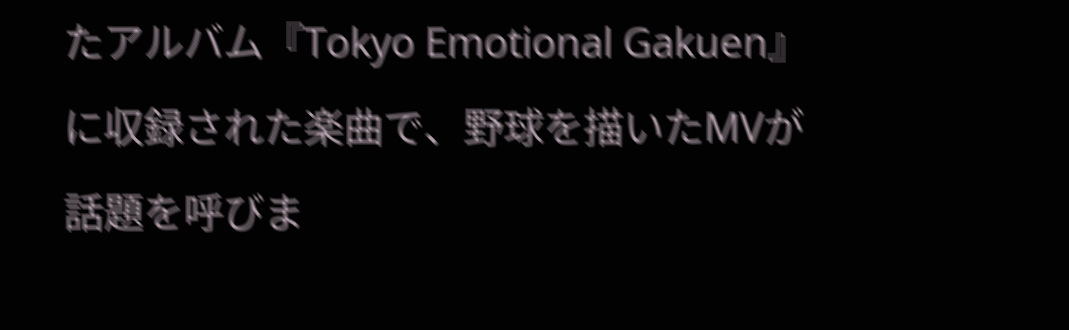たアルバム『Tokyo Emotional Gakuen』に収録された楽曲で、野球を描いたMVが話題を呼びま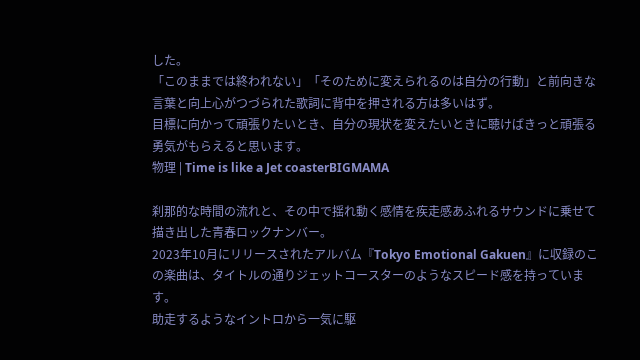した。
「このままでは終われない」「そのために変えられるのは自分の行動」と前向きな言葉と向上心がつづられた歌詞に背中を押される方は多いはず。
目標に向かって頑張りたいとき、自分の現状を変えたいときに聴けばきっと頑張る勇気がもらえると思います。
物理 | Time is like a Jet coasterBIGMAMA

刹那的な時間の流れと、その中で揺れ動く感情を疾走感あふれるサウンドに乗せて描き出した青春ロックナンバー。
2023年10月にリリースされたアルバム『Tokyo Emotional Gakuen』に収録のこの楽曲は、タイトルの通りジェットコースターのようなスピード感を持っています。
助走するようなイントロから一気に駆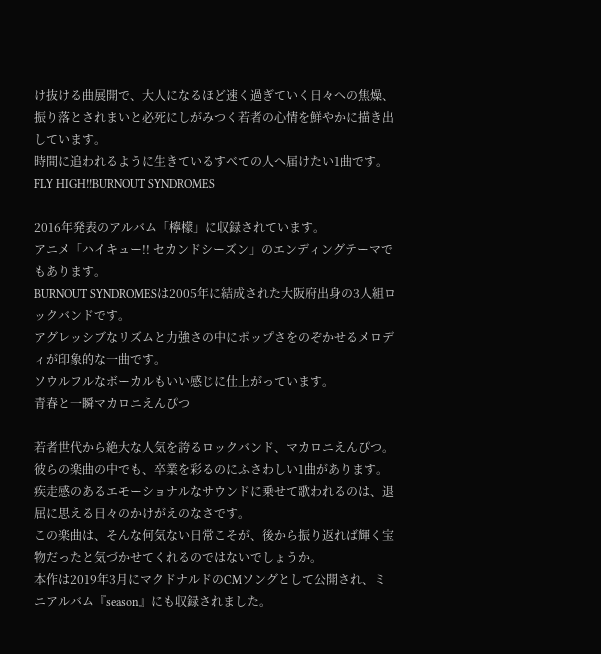け抜ける曲展開で、大人になるほど速く過ぎていく日々への焦燥、振り落とされまいと必死にしがみつく若者の心情を鮮やかに描き出しています。
時間に追われるように生きているすべての人へ届けたい1曲です。
FLY HIGH!!BURNOUT SYNDROMES

2016年発表のアルバム「檸檬」に収録されています。
アニメ「ハイキュー!! セカンドシーズン」のエンディングテーマでもあります。
BURNOUT SYNDROMESは2005年に結成された大阪府出身の3人組ロックバンドです。
アグレッシブなリズムと力強さの中にポップさをのぞかせるメロディが印象的な一曲です。
ソウルフルなボーカルもいい感じに仕上がっています。
青春と一瞬マカロニえんぴつ

若者世代から絶大な人気を誇るロックバンド、マカロニえんぴつ。
彼らの楽曲の中でも、卒業を彩るのにふさわしい1曲があります。
疾走感のあるエモーショナルなサウンドに乗せて歌われるのは、退屈に思える日々のかけがえのなさです。
この楽曲は、そんな何気ない日常こそが、後から振り返れば輝く宝物だったと気づかせてくれるのではないでしょうか。
本作は2019年3月にマクドナルドのCMソングとして公開され、ミニアルバム『season』にも収録されました。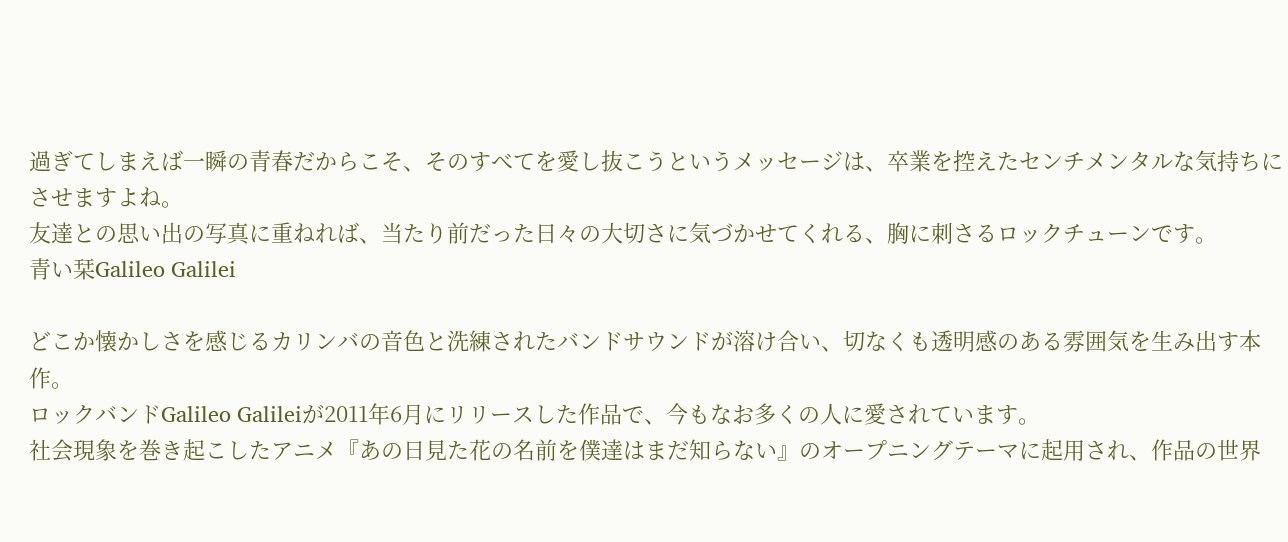過ぎてしまえば一瞬の青春だからこそ、そのすべてを愛し抜こうというメッセージは、卒業を控えたセンチメンタルな気持ちにさせますよね。
友達との思い出の写真に重ねれば、当たり前だった日々の大切さに気づかせてくれる、胸に刺さるロックチューンです。
青い栞Galileo Galilei

どこか懐かしさを感じるカリンバの音色と洗練されたバンドサウンドが溶け合い、切なくも透明感のある雰囲気を生み出す本作。
ロックバンドGalileo Galileiが2011年6月にリリースした作品で、今もなお多くの人に愛されています。
社会現象を巻き起こしたアニメ『あの日見た花の名前を僕達はまだ知らない』のオープニングテーマに起用され、作品の世界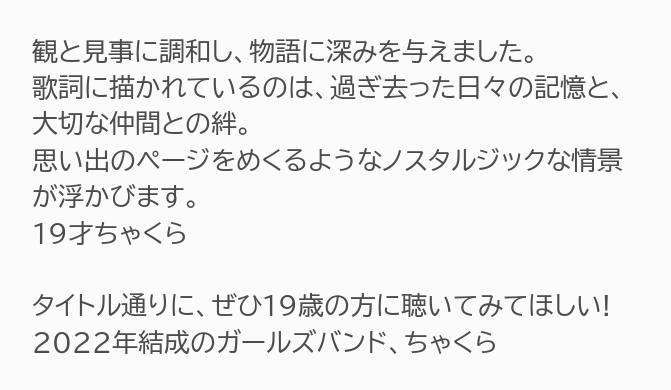観と見事に調和し、物語に深みを与えました。
歌詞に描かれているのは、過ぎ去った日々の記憶と、大切な仲間との絆。
思い出のページをめくるようなノスタルジックな情景が浮かびます。
19才ちゃくら

タイトル通りに、ぜひ19歳の方に聴いてみてほしい!
2022年結成のガールズバンド、ちゃくら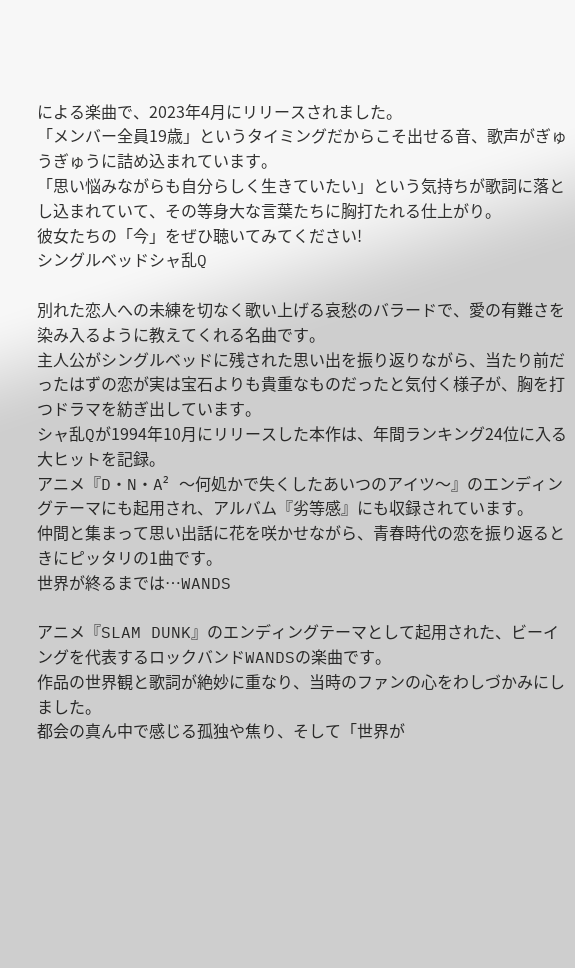による楽曲で、2023年4月にリリースされました。
「メンバー全員19歳」というタイミングだからこそ出せる音、歌声がぎゅうぎゅうに詰め込まれています。
「思い悩みながらも自分らしく生きていたい」という気持ちが歌詞に落とし込まれていて、その等身大な言葉たちに胸打たれる仕上がり。
彼女たちの「今」をぜひ聴いてみてください!
シングルベッドシャ乱Q

別れた恋人への未練を切なく歌い上げる哀愁のバラードで、愛の有難さを染み入るように教えてくれる名曲です。
主人公がシングルベッドに残された思い出を振り返りながら、当たり前だったはずの恋が実は宝石よりも貴重なものだったと気付く様子が、胸を打つドラマを紡ぎ出しています。
シャ乱Qが1994年10月にリリースした本作は、年間ランキング24位に入る大ヒットを記録。
アニメ『D・N・A² 〜何処かで失くしたあいつのアイツ〜』のエンディングテーマにも起用され、アルバム『劣等感』にも収録されています。
仲間と集まって思い出話に花を咲かせながら、青春時代の恋を振り返るときにピッタリの1曲です。
世界が終るまでは…WANDS

アニメ『SLAM DUNK』のエンディングテーマとして起用された、ビーイングを代表するロックバンドWANDSの楽曲です。
作品の世界観と歌詞が絶妙に重なり、当時のファンの心をわしづかみにしました。
都会の真ん中で感じる孤独や焦り、そして「世界が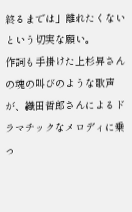終るまでは」離れたくないという切実な願い。
作詞も手掛けた上杉昇さんの魂の叫びのような歌声が、織田哲郎さんによるドラマチックなメロディに乗っ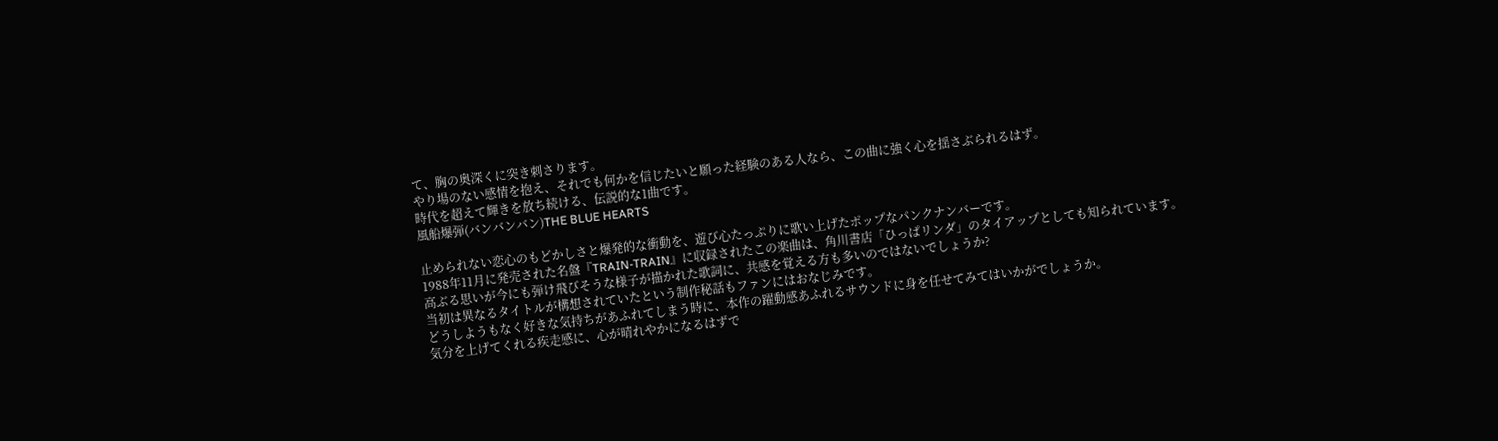て、胸の奥深くに突き刺さります。
やり場のない感情を抱え、それでも何かを信じたいと願った経験のある人なら、この曲に強く心を揺さぶられるはず。
時代を超えて輝きを放ち続ける、伝説的な1曲です。
風船爆弾(バンバンバン)THE BLUE HEARTS

止められない恋心のもどかしさと爆発的な衝動を、遊び心たっぷりに歌い上げたポップなパンクナンバーです。
1988年11月に発売された名盤『TRAIN-TRAIN』に収録されたこの楽曲は、角川書店「ひっぱリンダ」のタイアップとしても知られています。
高ぶる思いが今にも弾け飛びそうな様子が描かれた歌詞に、共感を覚える方も多いのではないでしょうか?
当初は異なるタイトルが構想されていたという制作秘話もファンにはおなじみです。
どうしようもなく好きな気持ちがあふれてしまう時に、本作の躍動感あふれるサウンドに身を任せてみてはいかがでしょうか。
気分を上げてくれる疾走感に、心が晴れやかになるはずで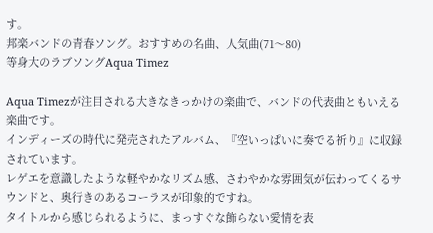す。
邦楽バンドの青春ソング。おすすめの名曲、人気曲(71〜80)
等身大のラブソングAqua Timez

Aqua Timezが注目される大きなきっかけの楽曲で、バンドの代表曲ともいえる楽曲です。
インディーズの時代に発売されたアルバム、『空いっぱいに奏でる祈り』に収録されています。
レゲエを意識したような軽やかなリズム感、さわやかな雰囲気が伝わってくるサウンドと、奥行きのあるコーラスが印象的ですね。
タイトルから感じられるように、まっすぐな飾らない愛情を表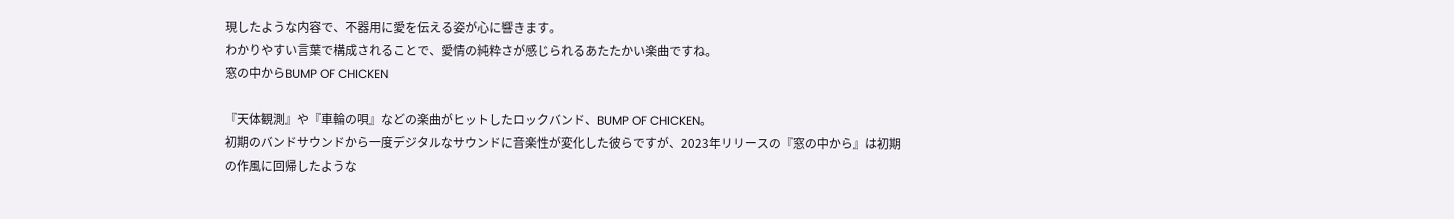現したような内容で、不器用に愛を伝える姿が心に響きます。
わかりやすい言葉で構成されることで、愛情の純粋さが感じられるあたたかい楽曲ですね。
窓の中からBUMP OF CHICKEN

『天体観測』や『車輪の唄』などの楽曲がヒットしたロックバンド、BUMP OF CHICKEN。
初期のバンドサウンドから一度デジタルなサウンドに音楽性が変化した彼らですが、2023年リリースの『窓の中から』は初期の作風に回帰したような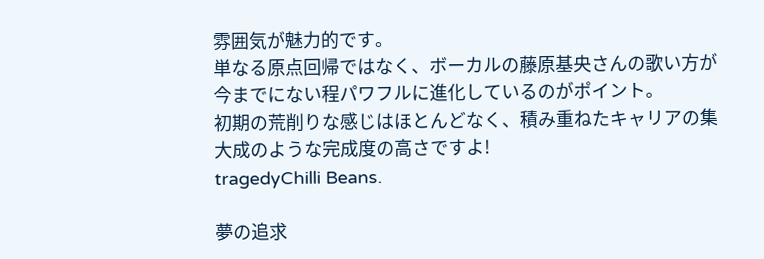雰囲気が魅力的です。
単なる原点回帰ではなく、ボーカルの藤原基央さんの歌い方が今までにない程パワフルに進化しているのがポイント。
初期の荒削りな感じはほとんどなく、積み重ねたキャリアの集大成のような完成度の高さですよ!
tragedyChilli Beans.

夢の追求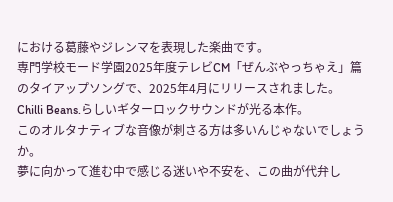における葛藤やジレンマを表現した楽曲です。
専門学校モード学園2025年度テレビCM「ぜんぶやっちゃえ」篇のタイアップソングで、2025年4月にリリースされました。
Chilli Beans.らしいギターロックサウンドが光る本作。
このオルタナティブな音像が刺さる方は多いんじゃないでしょうか。
夢に向かって進む中で感じる迷いや不安を、この曲が代弁し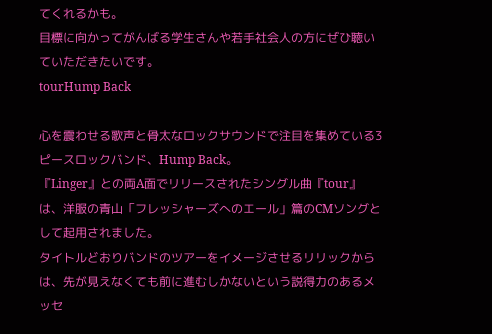てくれるかも。
目標に向かってがんばる学生さんや若手社会人の方にぜひ聴いていただきたいです。
tourHump Back

心を震わせる歌声と骨太なロックサウンドで注目を集めている3ピースロックバンド、Hump Back。
『Linger』との両A面でリリースされたシングル曲『tour』は、洋服の青山「フレッシャーズへのエール」篇のCMソングとして起用されました。
タイトルどおりバンドのツアーをイメージさせるリリックからは、先が見えなくても前に進むしかないという説得力のあるメッセ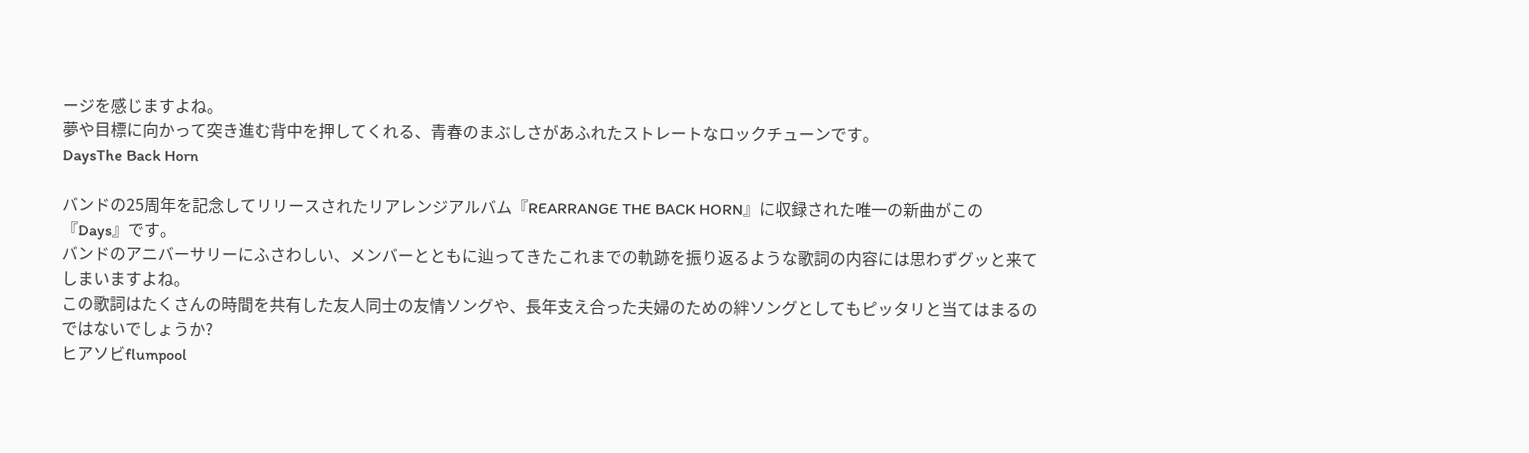ージを感じますよね。
夢や目標に向かって突き進む背中を押してくれる、青春のまぶしさがあふれたストレートなロックチューンです。
DaysThe Back Horn

バンドの25周年を記念してリリースされたリアレンジアルバム『REARRANGE THE BACK HORN』に収録された唯一の新曲がこの『Days』です。
バンドのアニバーサリーにふさわしい、メンバーとともに辿ってきたこれまでの軌跡を振り返るような歌詞の内容には思わずグッと来てしまいますよね。
この歌詞はたくさんの時間を共有した友人同士の友情ソングや、長年支え合った夫婦のための絆ソングとしてもピッタリと当てはまるのではないでしょうか?
ヒアソビflumpool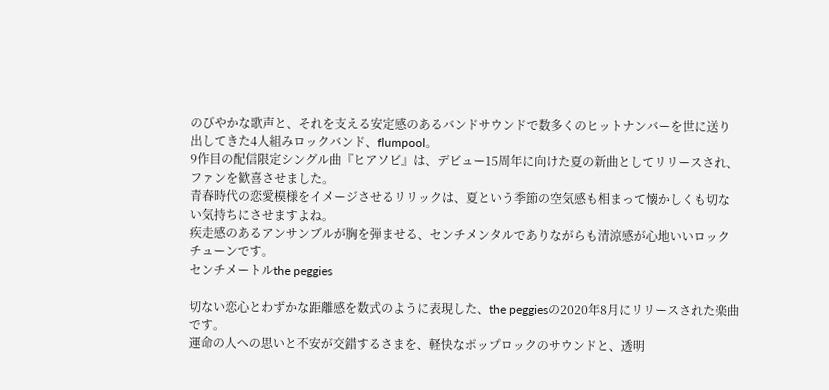のびやかな歌声と、それを支える安定感のあるバンドサウンドで数多くのヒットナンバーを世に送り出してきた4人組みロックバンド、flumpool。
9作目の配信限定シングル曲『ヒアソビ』は、デビュー15周年に向けた夏の新曲としてリリースされ、ファンを歓喜させました。
青春時代の恋愛模様をイメージさせるリリックは、夏という季節の空気感も相まって懐かしくも切ない気持ちにさせますよね。
疾走感のあるアンサンブルが胸を弾ませる、センチメンタルでありながらも清涼感が心地いいロックチューンです。
センチメートルthe peggies

切ない恋心とわずかな距離感を数式のように表現した、the peggiesの2020年8月にリリースされた楽曲です。
運命の人への思いと不安が交錯するさまを、軽快なポップロックのサウンドと、透明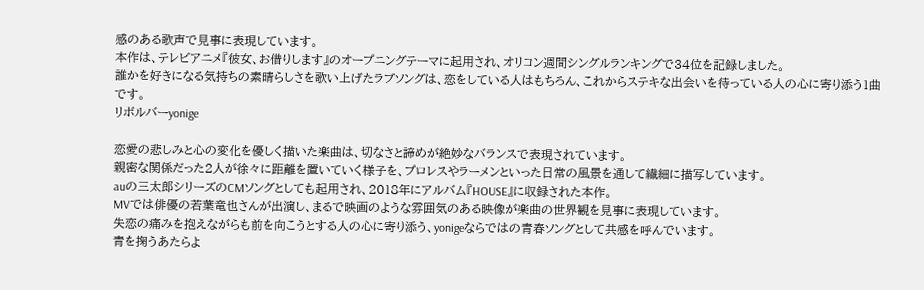感のある歌声で見事に表現しています。
本作は、テレビアニメ『彼女、お借りします』のオープニングテーマに起用され、オリコン週間シングルランキングで34位を記録しました。
誰かを好きになる気持ちの素晴らしさを歌い上げたラブソングは、恋をしている人はもちろん、これからステキな出会いを待っている人の心に寄り添う1曲です。
リボルバーyonige

恋愛の悲しみと心の変化を優しく描いた楽曲は、切なさと諦めが絶妙なバランスで表現されています。
親密な関係だった2人が徐々に距離を置いていく様子を、プロレスやラーメンといった日常の風景を通して繊細に描写しています。
auの三太郎シリーズのCMソングとしても起用され、2018年にアルバム『HOUSE』に収録された本作。
MVでは俳優の若葉竜也さんが出演し、まるで映画のような雰囲気のある映像が楽曲の世界観を見事に表現しています。
失恋の痛みを抱えながらも前を向こうとする人の心に寄り添う、yonigeならではの青春ソングとして共感を呼んでいます。
青を掬うあたらよ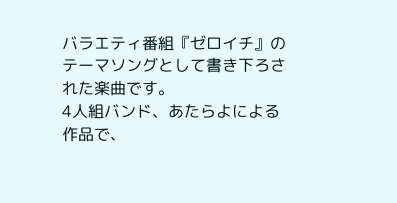バラエティ番組『ゼロイチ』のテーマソングとして書き下ろされた楽曲です。
4人組バンド、あたらよによる作品で、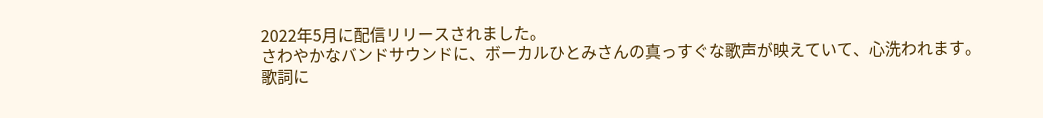2022年5月に配信リリースされました。
さわやかなバンドサウンドに、ボーカルひとみさんの真っすぐな歌声が映えていて、心洗われます。
歌詞に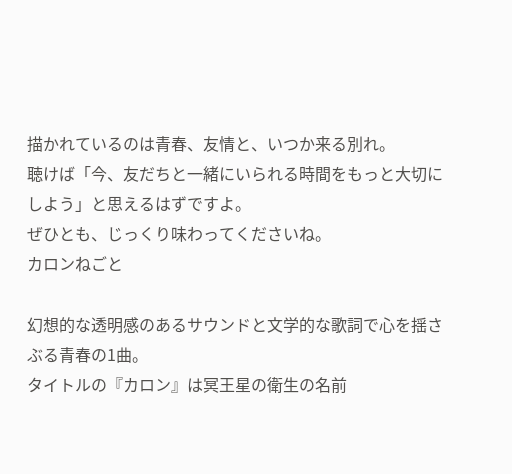描かれているのは青春、友情と、いつか来る別れ。
聴けば「今、友だちと一緒にいられる時間をもっと大切にしよう」と思えるはずですよ。
ぜひとも、じっくり味わってくださいね。
カロンねごと

幻想的な透明感のあるサウンドと文学的な歌詞で心を揺さぶる青春の1曲。
タイトルの『カロン』は冥王星の衛生の名前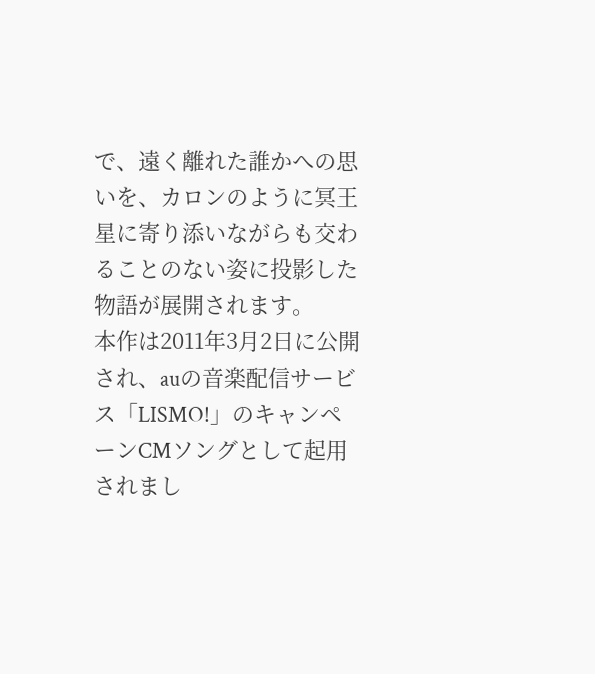で、遠く離れた誰かへの思いを、カロンのように冥王星に寄り添いながらも交わることのない姿に投影した物語が展開されます。
本作は2011年3月2日に公開され、auの音楽配信サービス「LISMO!」のキャンペーンCMソングとして起用されまし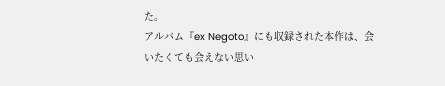た。
アルバム『ex Negoto』にも収録された本作は、会いたくても会えない思い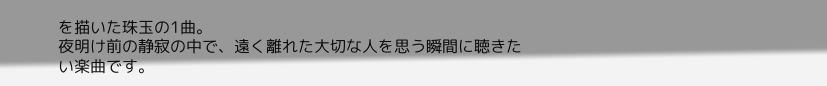を描いた珠玉の1曲。
夜明け前の静寂の中で、遠く離れた大切な人を思う瞬間に聴きたい楽曲です。